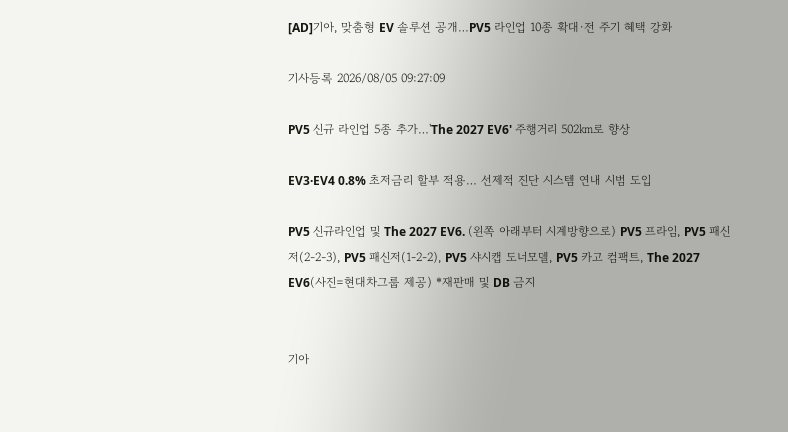[AD]기아, 맞춤형 EV 솔루션 공개…PV5 라인업 10종 확대·전 주기 혜택 강화

기사등록 2026/08/05 09:27:09

PV5 신규 라인업 5종 추가…'The 2027 EV6' 주행거리 502㎞로 향상

EV3·EV4 0.8% 초저금리 할부 적용… 선제적 진단 시스템 연내 시범 도입

PV5 신규라인업 및 The 2027 EV6. (왼쪽 아래부터 시계방향으로) PV5 프라임, PV5 패신저(2-2-3), PV5 패신저(1-2-2), PV5 샤시캡 도너모델, PV5 카고 컴팩트, The 2027 EV6(사진=현대차그룹 제공) *재판매 및 DB 금지


기아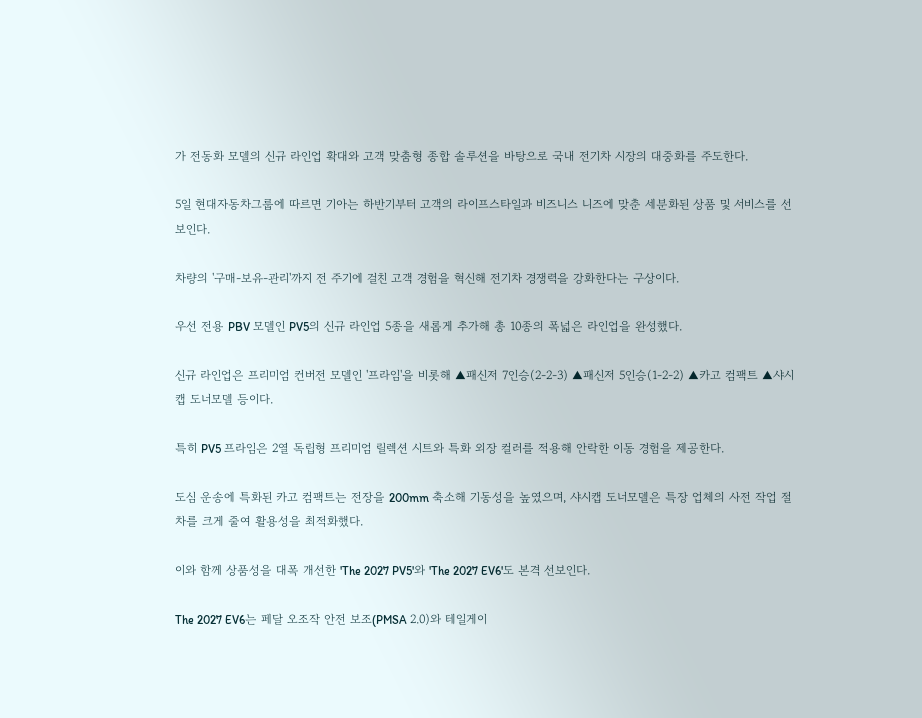가 전동화 모델의 신규 라인업 확대와 고객 맞춤형 종합 솔루션을 바탕으로 국내 전기차 시장의 대중화를 주도한다.

5일 현대자동차그룹에 따르면 기아는 하반기부터 고객의 라이프스타일과 비즈니스 니즈에 맞춘 세분화된 상품 및 서비스를 선보인다.

차량의 '구매-보유-관리'까지 전 주기에 걸친 고객 경험을 혁신해 전기차 경쟁력을 강화한다는 구상이다.

우선 전용 PBV 모델인 PV5의 신규 라인업 5종을 새롭게 추가해 총 10종의 폭넓은 라인업을 완성했다.

신규 라인업은 프리미엄 컨버전 모델인 '프라임'을 비롯해 ▲패신저 7인승(2-2-3) ▲패신저 5인승(1-2-2) ▲카고 컴팩트 ▲샤시캡 도너모델 등이다.

특히 PV5 프라임은 2열 독립형 프리미엄 릴렉션 시트와 특화 외장 컬러를 적용해 안락한 이동 경험을 제공한다.

도심 운송에 특화된 카고 컴팩트는 전장을 200mm 축소해 기동성을 높였으며, 샤시캡 도너모델은 특장 업체의 사전 작업 절차를 크게 줄여 활용성을 최적화했다.

이와 함께 상품성을 대폭 개선한 'The 2027 PV5'와 'The 2027 EV6'도 본격 선보인다.

The 2027 EV6는 페달 오조작 안전 보조(PMSA 2.0)와 테일게이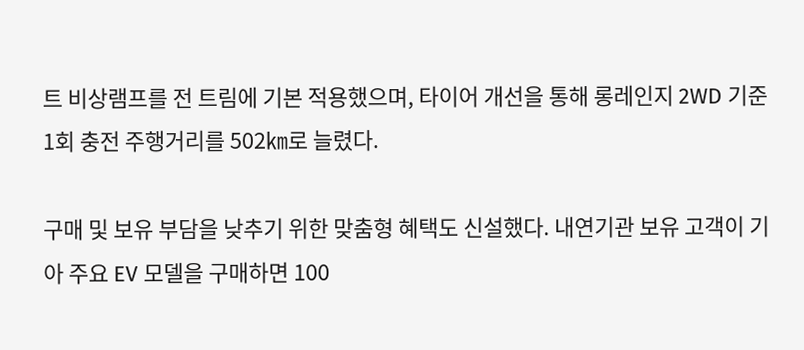트 비상램프를 전 트림에 기본 적용했으며, 타이어 개선을 통해 롱레인지 2WD 기준 1회 충전 주행거리를 502㎞로 늘렸다.

구매 및 보유 부담을 낮추기 위한 맞춤형 혜택도 신설했다. 내연기관 보유 고객이 기아 주요 EV 모델을 구매하면 100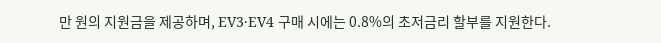만 원의 지원금을 제공하며, EV3·EV4 구매 시에는 0.8%의 초저금리 할부를 지원한다.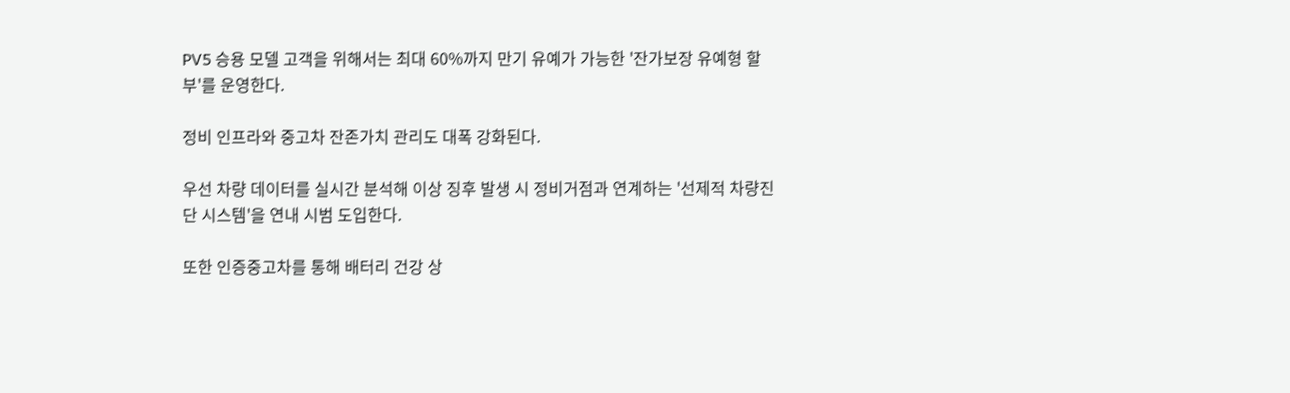PV5 승용 모델 고객을 위해서는 최대 60%까지 만기 유예가 가능한 '잔가보장 유예형 할부'를 운영한다.

정비 인프라와 중고차 잔존가치 관리도 대폭 강화된다.

우선 차량 데이터를 실시간 분석해 이상 징후 발생 시 정비거점과 연계하는 '선제적 차량진단 시스템'을 연내 시범 도입한다.

또한 인증중고차를 통해 배터리 건강 상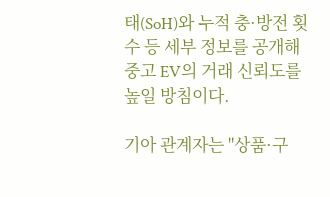태(SoH)와 누적 충·방전 횟수 등 세부 정보를 공개해 중고 EV의 거래 신뢰도를 높일 방침이다.

기아 관계자는 "상품·구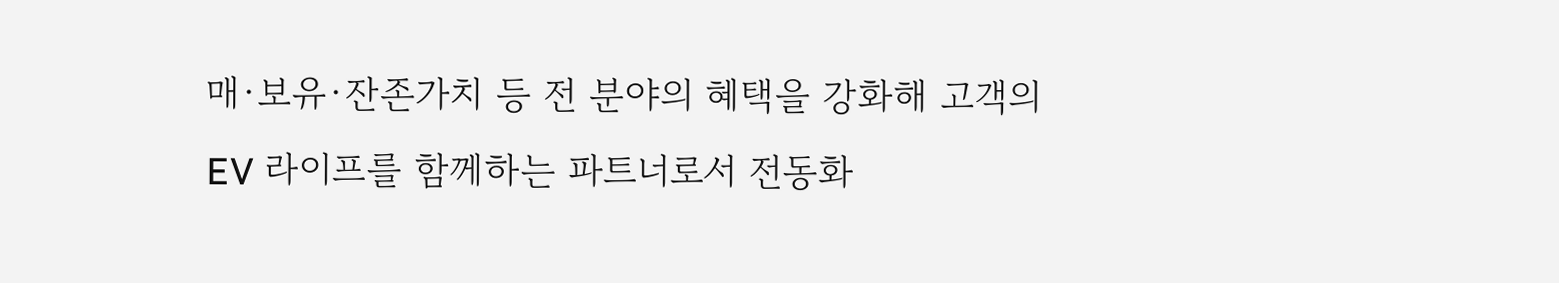매·보유·잔존가치 등 전 분야의 혜택을 강화해 고객의 EV 라이프를 함께하는 파트너로서 전동화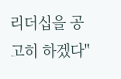리더십을 공고히 하겠다"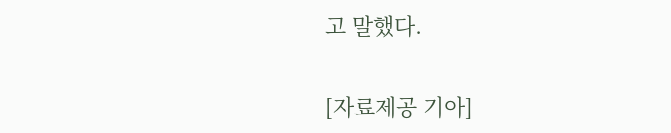고 말했다.

[자료제공 기아]